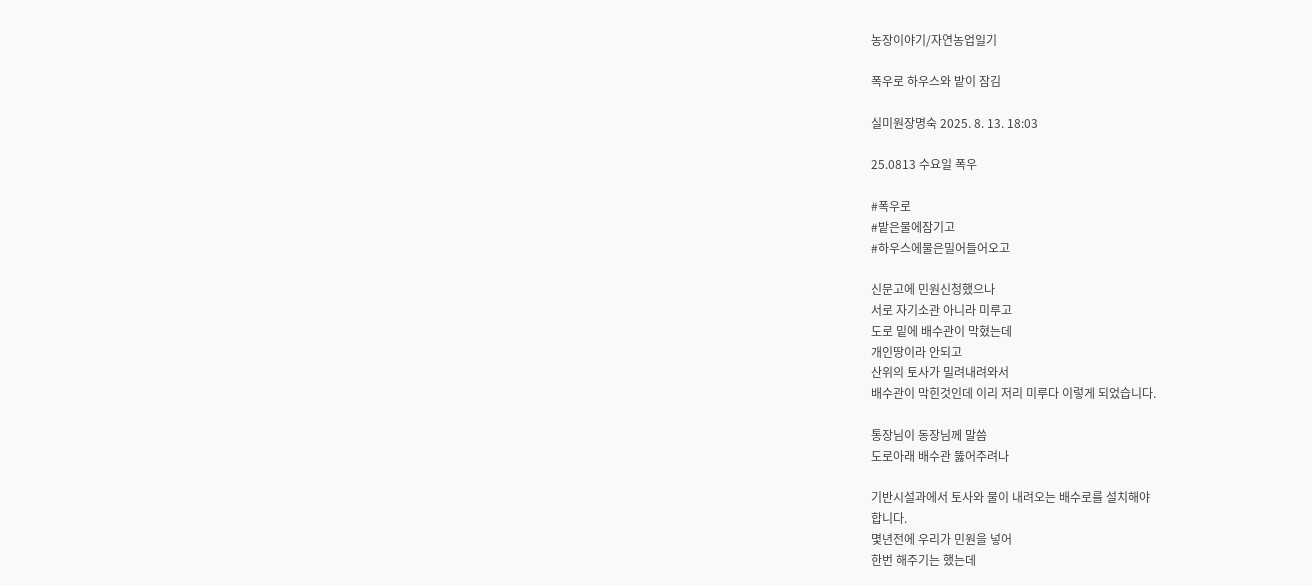농장이야기/자연농업일기

폭우로 하우스와 밭이 잠김

실미원장명숙 2025. 8. 13. 18:03

25.0813 수요일 폭우

#폭우로
#밭은물에잠기고
#하우스에물은밀어들어오고

신문고에 민원신청했으나
서로 자기소관 아니라 미루고
도로 밑에 배수관이 막혔는데
개인땅이라 안되고
산위의 토사가 밀려내려와서
배수관이 막힌것인데 이리 저리 미루다 이렇게 되었습니다.

통장님이 동장님께 말씀
도로아래 배수관 뚫어주려나

기반시설과에서 토사와 물이 내려오는 배수로를 설치해야
합니다.
몇년전에 우리가 민원을 넣어
한번 해주기는 했는데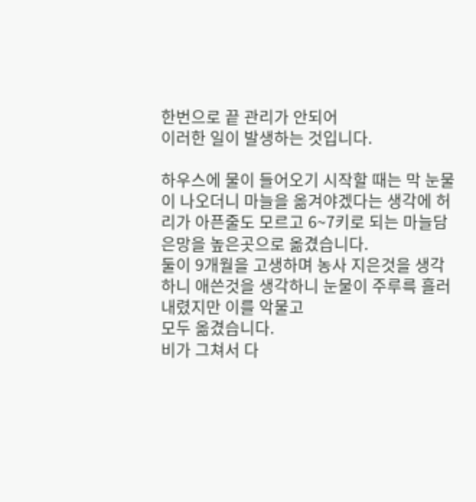한번으로 끝 관리가 안되어
이러한 일이 발생하는 것입니다.

하우스에 물이 들어오기 시작할 때는 막 눈물이 나오더니 마늘을 옮겨야겠다는 생각에 허리가 아픈줄도 모르고 6~7키로 되는 마늘담은망을 높은곳으로 옮겼습니다.
둘이 9개월을 고생하며 농사 지은것을 생각하니 애쓴것을 생각하니 눈물이 주루륵 흘러내렸지만 이를 악물고
모두 옮겼습니다.
비가 그쳐서 다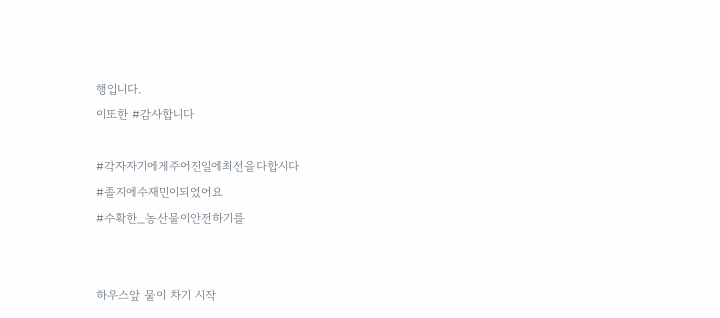행입니다.
이또한 #감사합니다

#각자자기에게주어진일에최선을다합시다
#졸지에수재민이되었어요
#수확한_농산물이안전하기를


하우스앞 물이 차기 시작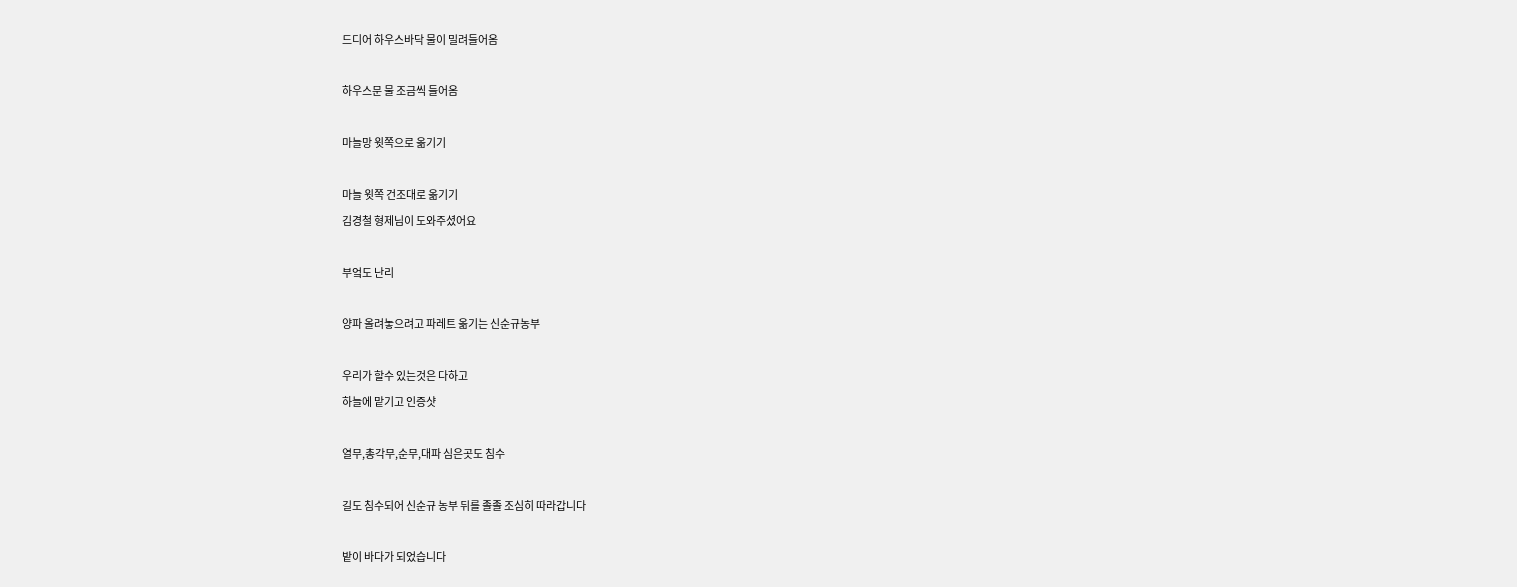드디어 하우스바닥 물이 밀려들어옴

하우스문 물 조금씩 들어옴

마늘망 윗쪽으로 옮기기

마늘 윗쪽 건조대로 옮기기
김경철 형제님이 도와주셨어요

부엌도 난리

양파 올려놓으려고 파레트 옮기는 신순규농부

우리가 할수 있는것은 다하고
하늘에 맡기고 인증샷

열무,총각무,순무,대파 심은곳도 침수

길도 침수되어 신순규 농부 뒤를 졸졸 조심히 따라갑니다

밭이 바다가 되었습니다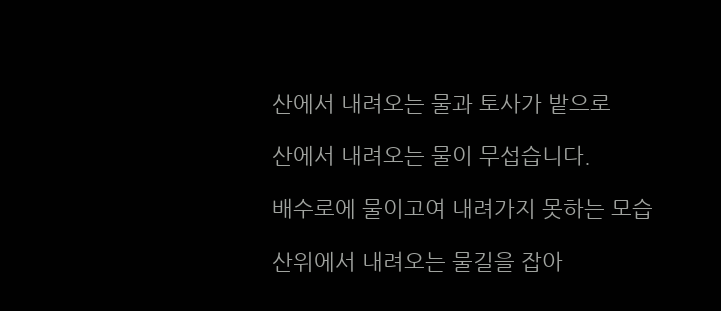산에서 내려오는 물과 토사가 밭으로

산에서 내려오는 물이 무섭습니다.

배수로에 물이고여 내려가지 못하는 모습

산위에서 내려오는 물길을 잡아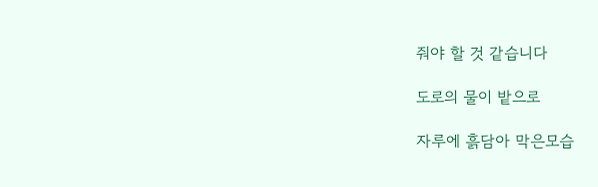줘야 할 것 같습니다

도로의 물이 밭으로

자루에 흙담아 막은모습